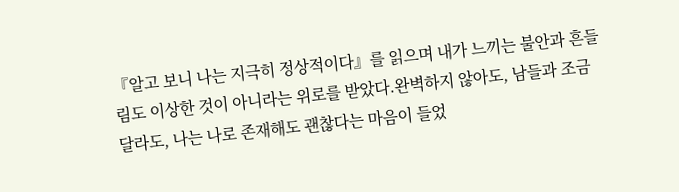『알고 보니 나는 지극히 정상적이다』를 읽으며 내가 느끼는 불안과 흔들림도 이상한 것이 아니라는 위로를 받았다.완벽하지 않아도, 남들과 조금 달라도, 나는 나로 존재해도 괜찮다는 마음이 들었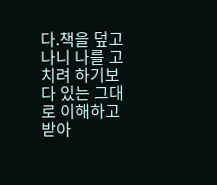다.책을 덮고 나니 나를 고치려 하기보다 있는 그대로 이해하고 받아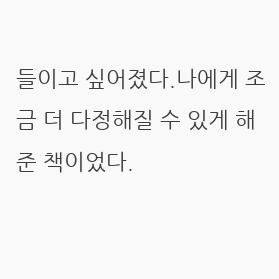들이고 싶어졌다.나에게 조금 더 다정해질 수 있게 해준 책이었다.